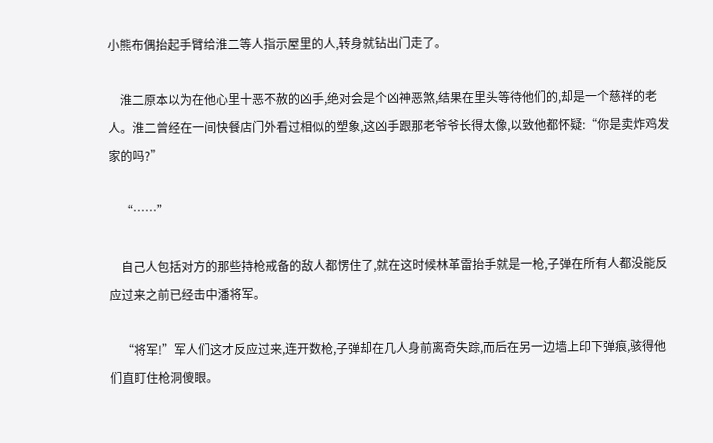小熊布偶抬起手臂给淮二等人指示屋里的人,转身就钻出门走了。

    淮二原本以为在他心里十恶不赦的凶手,绝对会是个凶神恶煞,结果在里头等待他们的,却是一个慈祥的老人。淮二曾经在一间快餐店门外看过相似的塑象,这凶手跟那老爷爷长得太像,以致他都怀疑:“你是卖炸鸡发家的吗?”

    “……”

    自己人包括对方的那些持枪戒备的敌人都愣住了,就在这时候林革雷抬手就是一枪,子弹在所有人都没能反应过来之前已经击中潘将军。

    “将军!”军人们这才反应过来,连开数枪,子弹却在几人身前离奇失踪,而后在另一边墙上印下弹痕,骇得他们直盯住枪洞傻眼。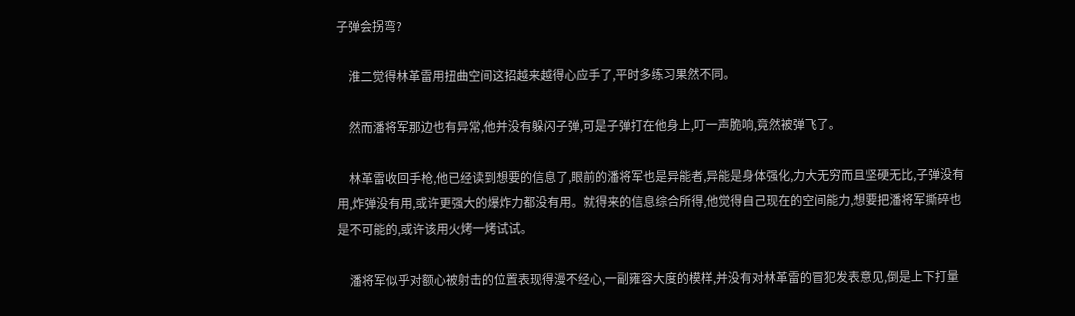子弹会拐弯?

    淮二觉得林革雷用扭曲空间这招越来越得心应手了,平时多练习果然不同。

    然而潘将军那边也有异常,他并没有躲闪子弹,可是子弹打在他身上,叮一声脆响,竟然被弹飞了。

    林革雷收回手枪,他已经读到想要的信息了,眼前的潘将军也是异能者,异能是身体强化,力大无穷而且坚硬无比,子弹没有用,炸弹没有用,或许更强大的爆炸力都没有用。就得来的信息综合所得,他觉得自己现在的空间能力,想要把潘将军撕碎也是不可能的,或许该用火烤一烤试试。

    潘将军似乎对额心被射击的位置表现得漫不经心,一副雍容大度的模样,并没有对林革雷的冒犯发表意见,倒是上下打量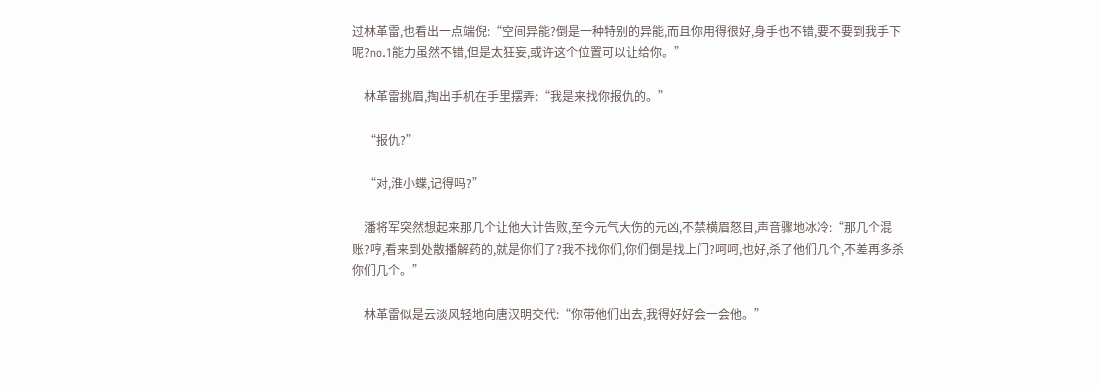过林革雷,也看出一点端倪:“空间异能?倒是一种特别的异能,而且你用得很好,身手也不错,要不要到我手下呢?no.1能力虽然不错,但是太狂妄,或许这个位置可以让给你。”

    林革雷挑眉,掏出手机在手里摆弄:“我是来找你报仇的。”

    “报仇?”

    “对,淮小蝶,记得吗?”

    潘将军突然想起来那几个让他大计告败,至今元气大伤的元凶,不禁横眉怒目,声音骤地冰冷:“那几个混账?哼,看来到处散播解药的,就是你们了?我不找你们,你们倒是找上门?呵呵,也好,杀了他们几个,不差再多杀你们几个。”

    林革雷似是云淡风轻地向唐汉明交代:“你带他们出去,我得好好会一会他。”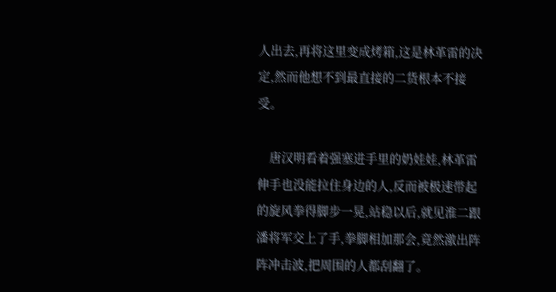人出去,再将这里变成烤箱,这是林革雷的决定,然而他想不到最直接的二货根本不接受。

    唐汉明看着强塞进手里的奶娃娃,林革雷伸手也没能拉住身边的人,反而被极速带起的旋风拳得脚步一晃,站稳以后,就见淮二跟潘将军交上了手,拳脚相加那会,竟然激出阵阵冲击波,把周围的人都刮翻了。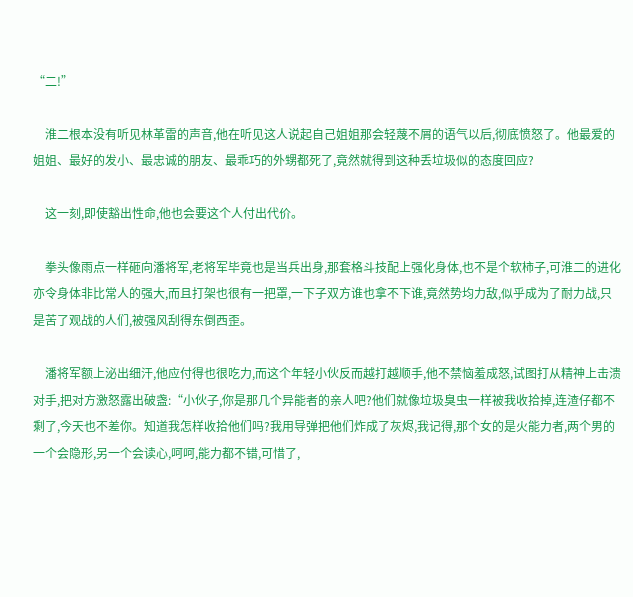“二!”

    淮二根本没有听见林革雷的声音,他在听见这人说起自己姐姐那会轻蔑不屑的语气以后,彻底愤怒了。他最爱的姐姐、最好的发小、最忠诚的朋友、最乖巧的外甥都死了,竟然就得到这种丢垃圾似的态度回应?

    这一刻,即使豁出性命,他也会要这个人付出代价。

    拳头像雨点一样砸向潘将军,老将军毕竟也是当兵出身,那套格斗技配上强化身体,也不是个软柿子,可淮二的进化亦令身体非比常人的强大,而且打架也很有一把罩,一下子双方谁也拿不下谁,竟然势均力敌,似乎成为了耐力战,只是苦了观战的人们,被强风刮得东倒西歪。

    潘将军额上泌出细汗,他应付得也很吃力,而这个年轻小伙反而越打越顺手,他不禁恼羞成怒,试图打从精神上击溃对手,把对方激怒露出破盏:“小伙子,你是那几个异能者的亲人吧?他们就像垃圾臭虫一样被我收拾掉,连渣仔都不剩了,今天也不差你。知道我怎样收拾他们吗?我用导弹把他们炸成了灰烬,我记得,那个女的是火能力者,两个男的一个会隐形,另一个会读心,呵呵,能力都不错,可惜了,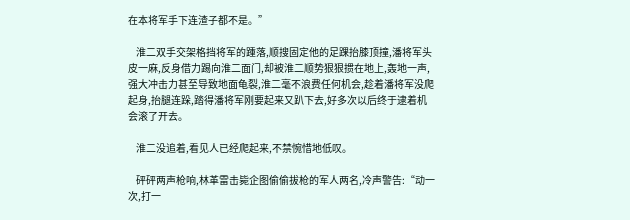在本将军手下连渣子都不是。”

    淮二双手交架格挡将军的踵落,顺搜固定他的足踝抬膝顶撞,潘将军头皮一麻,反身借力踢向淮二面门,却被淮二顺势狠狠掼在地上,轰地一声,强大冲击力甚至导致地面龟裂,淮二毫不浪费任何机会,趁着潘将军没爬起身,抬腿连跺,踏得潘将军刚要起来又趴下去,好多次以后终于逮着机会滚了开去。

    淮二没追着,看见人已经爬起来,不禁惋惜地低叹。

    砰砰两声枪响,林革雷击毙企图偷偷拔枪的军人两名,冷声警告:“动一次,打一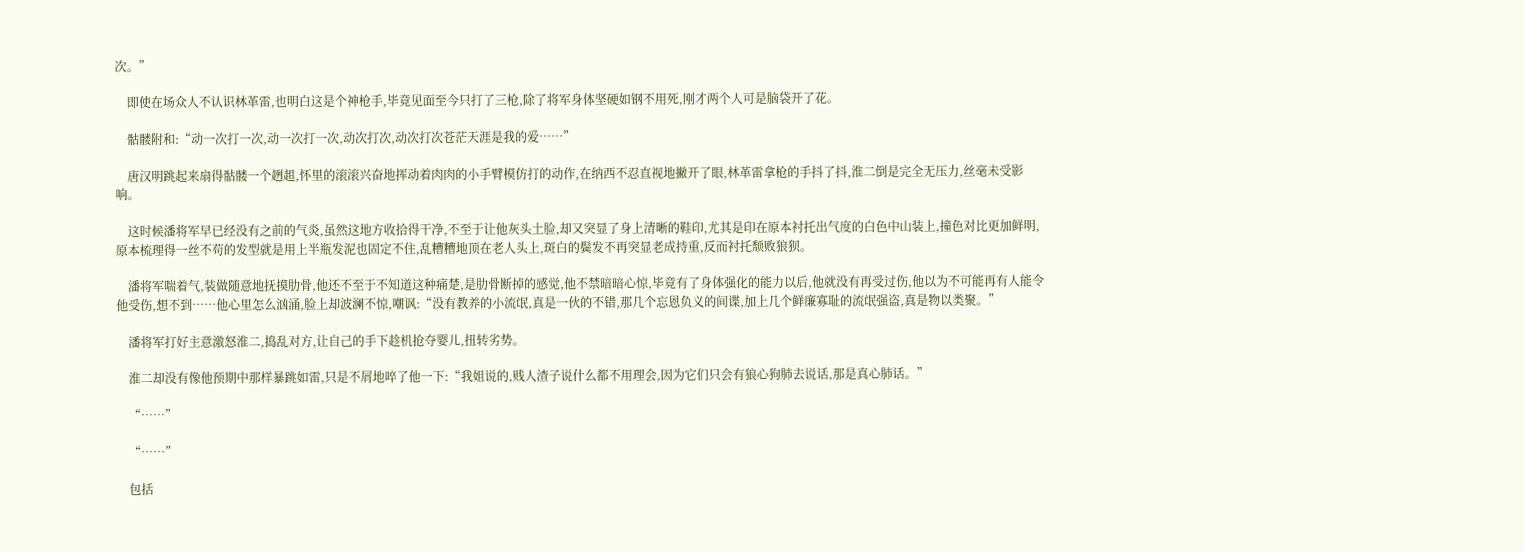次。”

    即使在场众人不认识林革雷,也明白这是个神枪手,毕竟见面至今只打了三枪,除了将军身体坚硬如钢不用死,刚才两个人可是脑袋开了花。

    骷髅附和:“动一次打一次,动一次打一次,动次打次,动次打次苍茫天涯是我的爱……”

    唐汉明跳起来扇得骷髅一个趔趄,怀里的滚滚兴奋地挥动着肉肉的小手臂模仿打的动作,在纳西不忍直视地撇开了眼,林革雷拿枪的手抖了抖,淮二倒是完全无压力,丝毫未受影响。

    这时候潘将军早已经没有之前的气炎,虽然这地方收拾得干净,不至于让他灰头土脸,却又突显了身上清晰的鞋印,尤其是印在原本衬托出气度的白色中山装上,撞色对比更加鲜明,原本梳理得一丝不苟的发型就是用上半瓶发泥也固定不住,乱糟糟地顶在老人头上,斑白的鬓发不再突显老成持重,反而衬托颓败狼狈。

    潘将军喘着气,装做随意地抚摸肋骨,他还不至于不知道这种痛楚,是肋骨断掉的感觉,他不禁暗暗心惊,毕竟有了身体强化的能力以后,他就没有再受过伤,他以为不可能再有人能令他受伤,想不到……他心里怎么汹涌,脸上却波澜不惊,嘲讽:“没有教养的小流氓,真是一伙的不错,那几个忘恩负义的间谍,加上几个鲜廉寡耻的流氓强盗,真是物以类聚。”

    潘将军打好主意激怒淮二,捣乱对方,让自己的手下趁机抢夺婴儿,扭转劣势。

    淮二却没有像他预期中那样暴跳如雷,只是不屑地啐了他一下:“我姐说的,贱人渣子说什么都不用理会,因为它们只会有狼心狗肺去说话,那是真心肺话。”

    “……”

    “……”

    包括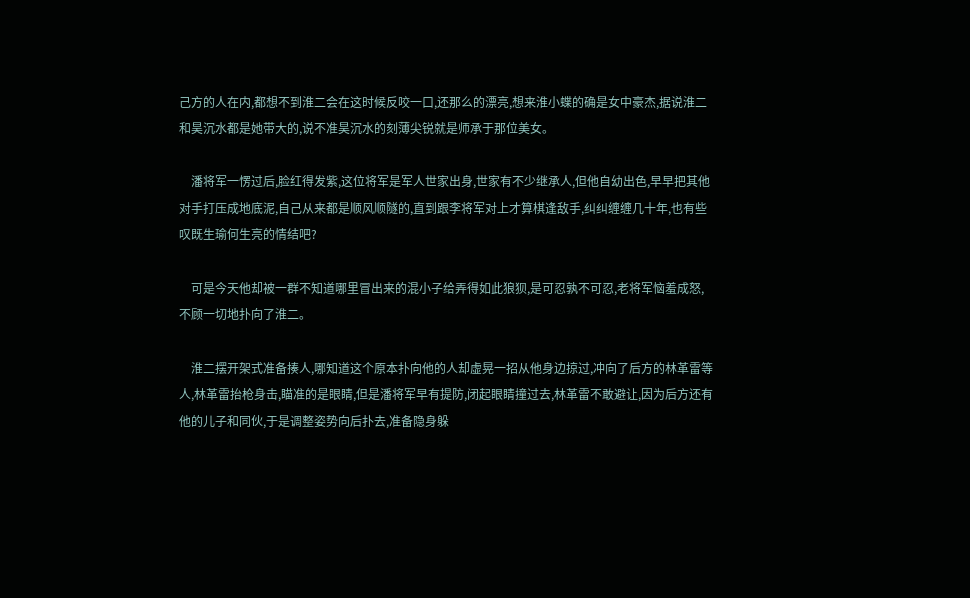己方的人在内,都想不到淮二会在这时候反咬一口,还那么的漂亮,想来淮小蝶的确是女中豪杰,据说淮二和昊沉水都是她带大的,说不准昊沉水的刻薄尖锐就是师承于那位美女。

    潘将军一愣过后,脸红得发紫,这位将军是军人世家出身,世家有不少继承人,但他自幼出色,早早把其他对手打压成地底泥,自己从来都是顺风顺隧的,直到跟李将军对上才算棋逢敌手,纠纠缠缠几十年,也有些叹既生瑜何生亮的情结吧?

    可是今天他却被一群不知道哪里冒出来的混小子给弄得如此狼狈,是可忍孰不可忍,老将军恼羞成怒,不顾一切地扑向了淮二。

    淮二摆开架式准备揍人,哪知道这个原本扑向他的人却虚晃一招从他身边掠过,冲向了后方的林革雷等人,林革雷抬枪身击,瞄准的是眼睛,但是潘将军早有提防,闭起眼睛撞过去,林革雷不敢避让,因为后方还有他的儿子和同伙,于是调整姿势向后扑去,准备隐身躲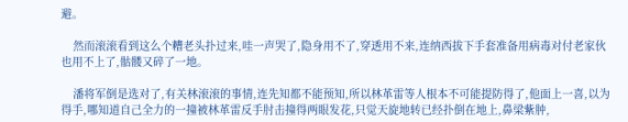避。

    然而滚滚看到这么个糟老头扑过来,哇一声哭了,隐身用不了,穿透用不来,连纳西拔下手套准备用病毒对付老家伙也用不上了,骷髅又碎了一地。

    潘将军倒是选对了,有关林滚滚的事情,连先知都不能预知,所以林革雷等人根本不可能提防得了,他面上一喜,以为得手,哪知道自己全力的一撞被林革雷反手肘击撞得两眼发花,只觉天旋地转已经扑倒在地上,鼻梁紫肿,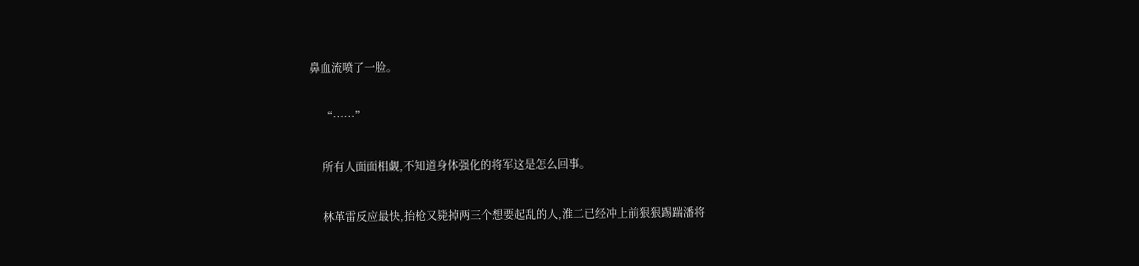鼻血流喷了一脸。

    “……”

    所有人面面相觑,不知道身体强化的将军这是怎么回事。

    林革雷反应最快,抬枪又毙掉两三个想要起乱的人,淮二已经冲上前狠狠踢踹潘将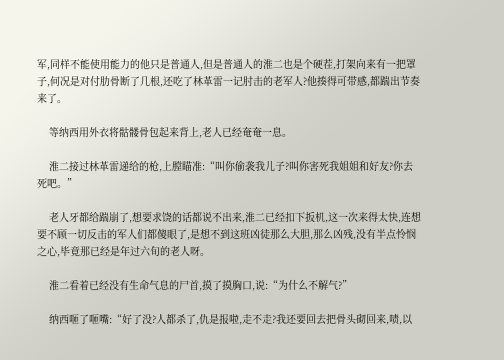军,同样不能使用能力的他只是普通人,但是普通人的淮二也是个硬茬,打架向来有一把罩子,何况是对付肋骨断了几根,还吃了林革雷一记肘击的老军人?他揍得可带感,都踹出节奏来了。

    等纳西用外衣将骷髅骨包起来背上,老人已经奄奄一息。

    淮二接过林革雷递给的枪,上膛瞄准:“叫你偷袭我儿子?叫你害死我姐姐和好友?你去死吧。”

    老人牙都给踹崩了,想要求饶的话都说不出来,淮二已经扣下扳机,这一次来得太快,连想要不顾一切反击的军人们都傻眼了,是想不到这班凶徒那么大胆,那么凶残,没有半点怜悯之心,毕竟那已经是年过六旬的老人呀。

    淮二看着已经没有生命气息的尸首,摸了摸胸口,说:“为什么不解气?”

    纳西咂了咂嘴:“好了没?人都杀了,仇是报啦,走不走?我还要回去把骨头砌回来,啧,以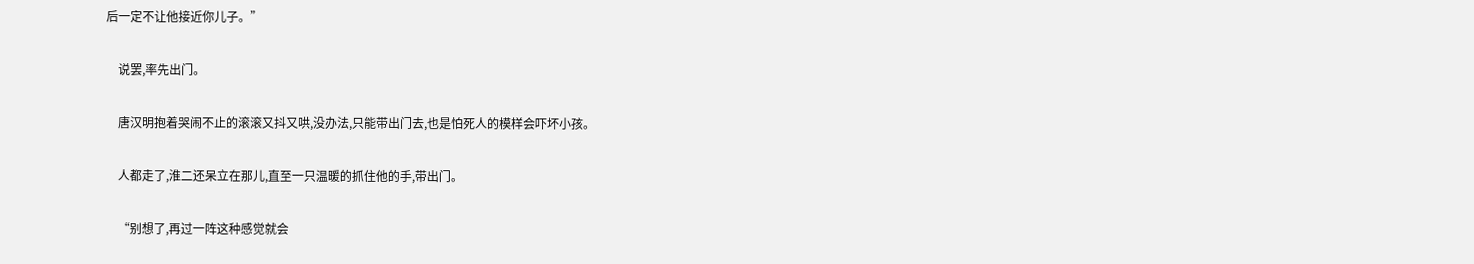后一定不让他接近你儿子。”

    说罢,率先出门。

    唐汉明抱着哭闹不止的滚滚又抖又哄,没办法,只能带出门去,也是怕死人的模样会吓坏小孩。

    人都走了,淮二还呆立在那儿,直至一只温暖的抓住他的手,带出门。

    “别想了,再过一阵这种感觉就会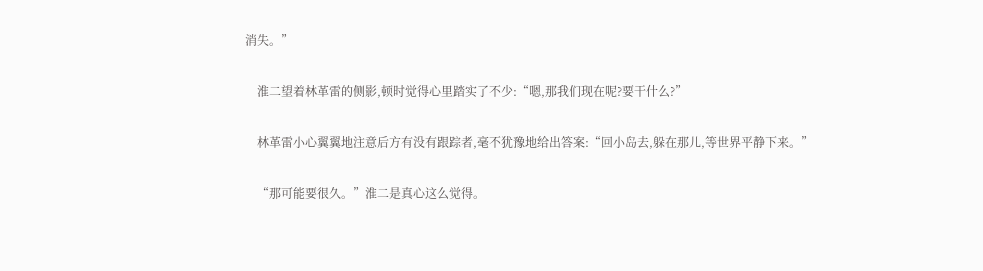消失。”

    淮二望着林革雷的侧影,顿时觉得心里踏实了不少:“嗯,那我们现在呢?要干什么?”

    林革雷小心翼翼地注意后方有没有跟踪者,毫不犹豫地给出答案:“回小岛去,躲在那儿,等世界平静下来。”

    “那可能要很久。”淮二是真心这么觉得。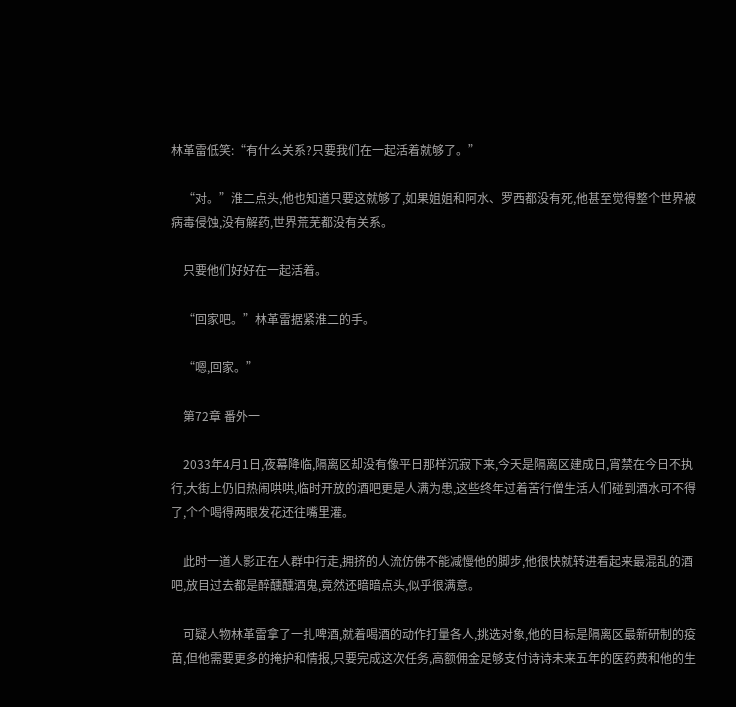林革雷低笑:“有什么关系?只要我们在一起活着就够了。”

    “对。”淮二点头,他也知道只要这就够了,如果姐姐和阿水、罗西都没有死,他甚至觉得整个世界被病毒侵蚀,没有解药,世界荒芜都没有关系。

    只要他们好好在一起活着。

    “回家吧。”林革雷据紧淮二的手。

    “嗯,回家。”

    第72章 番外一

    2033年4月1日,夜幕降临,隔离区却没有像平日那样沉寂下来,今天是隔离区建成日,宵禁在今日不执行,大街上仍旧热闹哄哄,临时开放的酒吧更是人满为患,这些终年过着苦行僧生活人们碰到酒水可不得了,个个喝得两眼发花还往嘴里灌。

    此时一道人影正在人群中行走,拥挤的人流仿佛不能减慢他的脚步,他很快就转进看起来最混乱的酒吧,放目过去都是醉醺醺酒鬼,竟然还暗暗点头,似乎很满意。

    可疑人物林革雷拿了一扎啤酒,就着喝酒的动作打量各人,挑选对象,他的目标是隔离区最新研制的疫苗,但他需要更多的掩护和情报,只要完成这次任务,高额佣金足够支付诗诗未来五年的医药费和他的生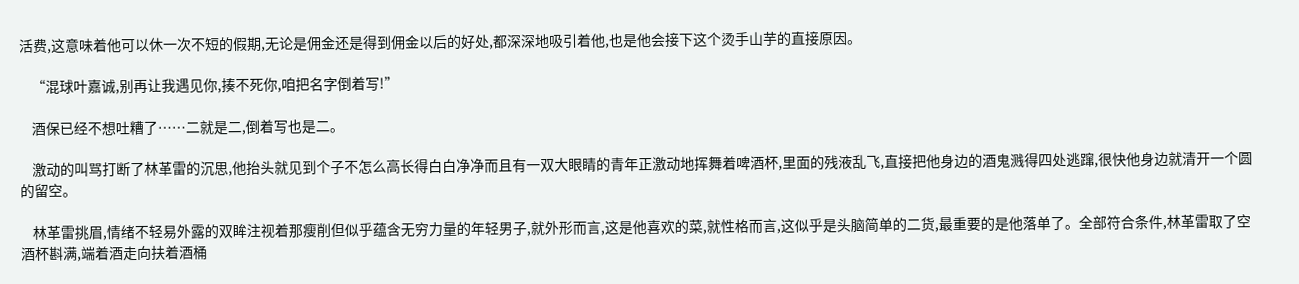活费,这意味着他可以休一次不短的假期,无论是佣金还是得到佣金以后的好处,都深深地吸引着他,也是他会接下这个烫手山芋的直接原因。

    “混球叶嘉诚,别再让我遇见你,揍不死你,咱把名字倒着写!”

    酒保已经不想吐糟了……二就是二,倒着写也是二。

    激动的叫骂打断了林革雷的沉思,他抬头就见到个子不怎么高长得白白净净而且有一双大眼睛的青年正激动地挥舞着啤酒杯,里面的残液乱飞,直接把他身边的酒鬼溅得四处逃蹿,很快他身边就清开一个圆的留空。

    林革雷挑眉,情绪不轻易外露的双眸注视着那瘦削但似乎蕴含无穷力量的年轻男子,就外形而言,这是他喜欢的菜,就性格而言,这似乎是头脑简单的二货,最重要的是他落单了。全部符合条件,林革雷取了空酒杯斟满,端着酒走向扶着酒桶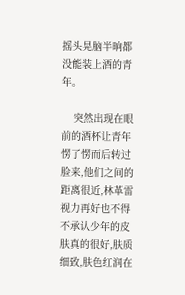摇头晃脑半晌都没能装上酒的青年。

    突然出现在眼前的酒杯让青年愣了愣而后转过脸来,他们之间的距离很近,林革雷视力再好也不得不承认少年的皮肤真的很好,肤质细致,肤色红润在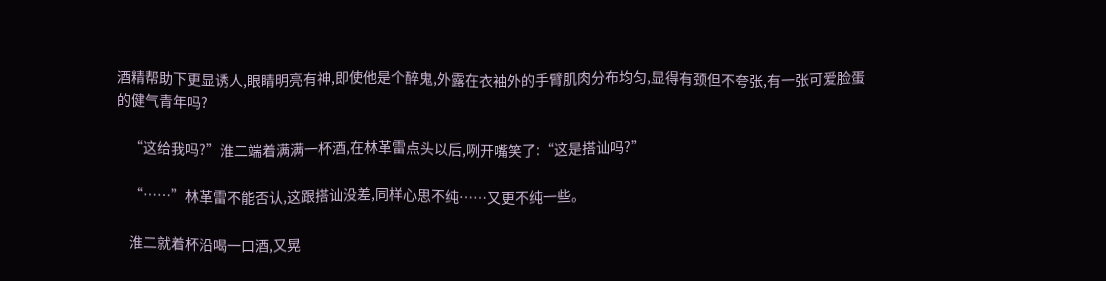酒精帮助下更显诱人,眼睛明亮有神,即使他是个醉鬼,外露在衣袖外的手臂肌肉分布均匀,显得有颈但不夸张,有一张可爱脸蛋的健气青年吗?

    “这给我吗?”淮二端着满满一杯酒,在林革雷点头以后,咧开嘴笑了:“这是搭讪吗?”

    “……”林革雷不能否认,这跟搭讪没差,同样心思不纯……又更不纯一些。

    淮二就着杯沿喝一口酒,又晃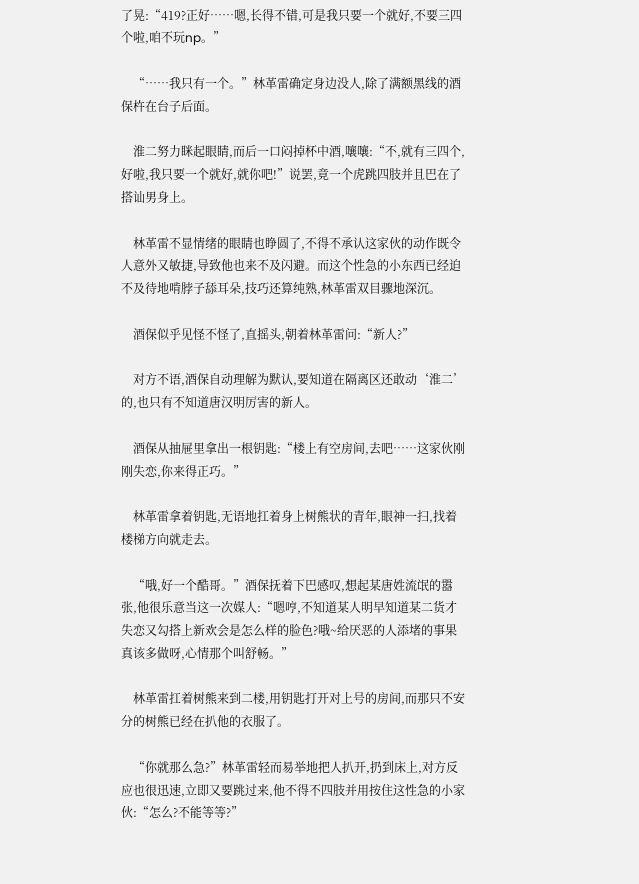了晃:“419?正好……嗯,长得不错,可是我只要一个就好,不要三四个啦,咱不玩np。”

    “……我只有一个。”林革雷确定身边没人,除了满额黑线的酒保杵在台子后面。

    淮二努力眯起眼睛,而后一口闷掉杯中酒,嚷嚷:“不,就有三四个,好啦,我只要一个就好,就你吧!”说罢,竟一个虎跳四肢并且巴在了搭讪男身上。

    林革雷不显情绪的眼睛也睁圆了,不得不承认这家伙的动作既令人意外又敏捷,导致他也来不及闪避。而这个性急的小东西已经迫不及待地啃脖子舔耳朵,技巧还算纯熟,林革雷双目骤地深沉。

    酒保似乎见怪不怪了,直摇头,朝着林革雷问:“新人?”

    对方不语,酒保自动理解为默认,要知道在隔离区还敢动‘淮二’的,也只有不知道唐汉明厉害的新人。

    酒保从抽屉里拿出一根钥匙:“楼上有空房间,去吧……这家伙刚刚失恋,你来得正巧。”

    林革雷拿着钥匙,无语地扛着身上树熊状的青年,眼神一扫,找着楼梯方向就走去。

    “哦,好一个酷哥。”酒保抚着下巴感叹,想起某唐姓流氓的嚣张,他很乐意当这一次媒人:“嗯哼,不知道某人明早知道某二货才失恋又勾搭上新欢会是怎么样的脸色?哦~给厌恶的人添堵的事果真该多做呀,心情那个叫舒畅。”

    林革雷扛着树熊来到二楼,用钥匙打开对上号的房间,而那只不安分的树熊已经在扒他的衣服了。

    “你就那么急?”林革雷轻而易举地把人扒开,扔到床上,对方反应也很迅速,立即又要跳过来,他不得不四肢并用按住这性急的小家伙:“怎么?不能等等?”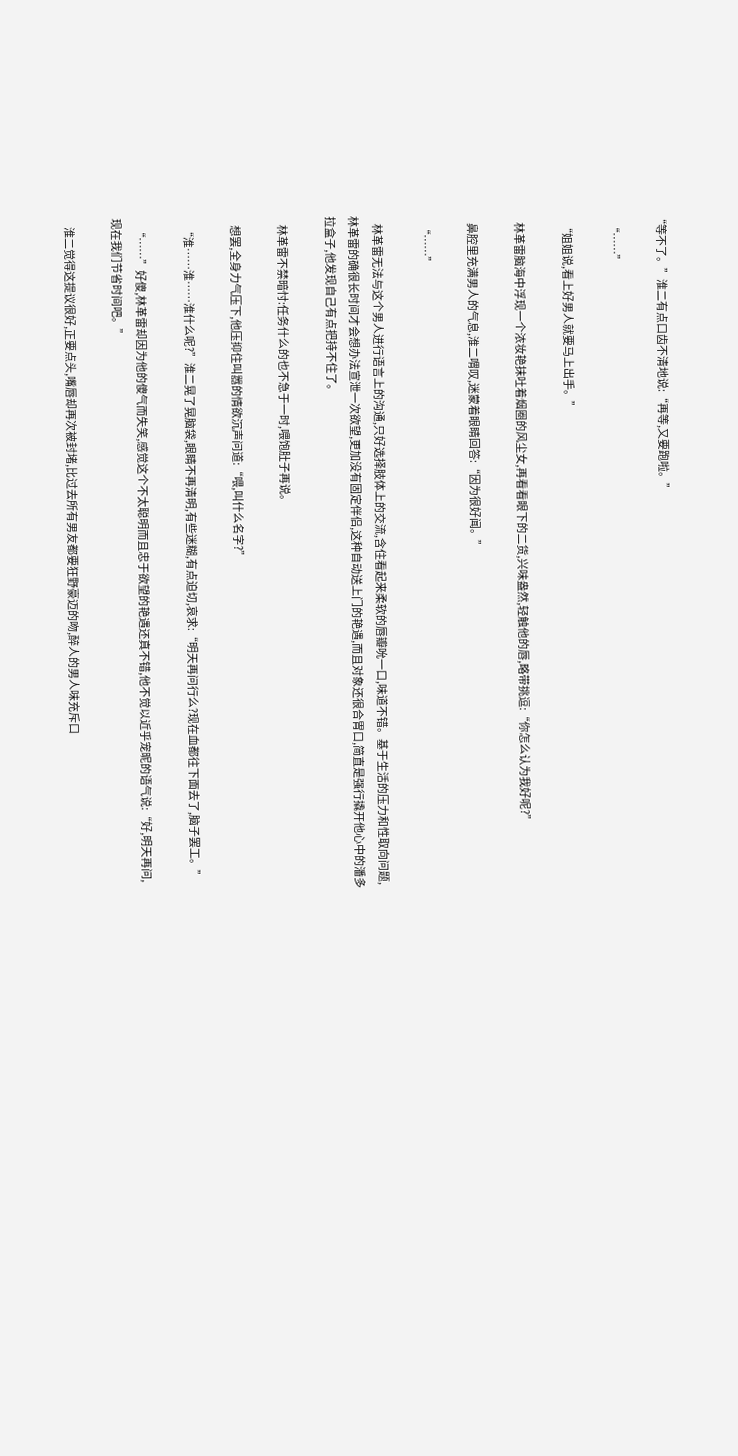“等不了。”淮二有点口齿不清地说:“再等,又要跑啦。”

    “……”

    “姐姐说,看上好男人就要马上出手。”

    林革雷脑海中浮现一个浓妆艳抹吐着烟圈的风尘女,再看看眼下的二货,兴味盎然,轻触他的唇,略带挑逗:“你怎么认为我好呢?”

    鼻腔里充满男人的气息,淮二喟叹,迷蒙着眼睛回答:“因为很好闻。”

    “……”

    林革雷无法与这个男人进行语言上的沟通,只好选择肢体上的交流,含住看起来柔软的唇瓣吮一口,味道不错。基于生活的压力和性取向问题,林革雷的确很长时间才会想办法宣泄一次欲望,更加没有固定伴侣,这种自动送上门的艳遇,而且对象还很合胃口,简直是强行撬开他心中的潘多拉盒子,他发现自己有点把持不住了。

    林革雷不禁暗忖:任务什么的也不急于一时,喂饱肚子再说。

    想罢,全身力气压下,他压抑住叫嚣的情欲沉声问道:“喂,叫什么名字?”

    “淮……淮……淮什么呢?”淮二晃了晃脑袋,眼睛不再清明,有些迷糊,有点迫切,哀求:“明天再问行么?现在血都往下面去了,脑子罢工。”

    “……”好傻,林革雷却因为他的傻气而失笑,感觉这个不太聪明而且忠于欲望的艳遇还真不错,他不觉以近乎宠昵的语气说:“好,明天再问,现在我们节省时间吧。”

    淮二觉得这提议很好,正要点头,嘴唇却再次被封堵,比过去所有男友都要狂野豪迈的吻,醉人的男人味充斥口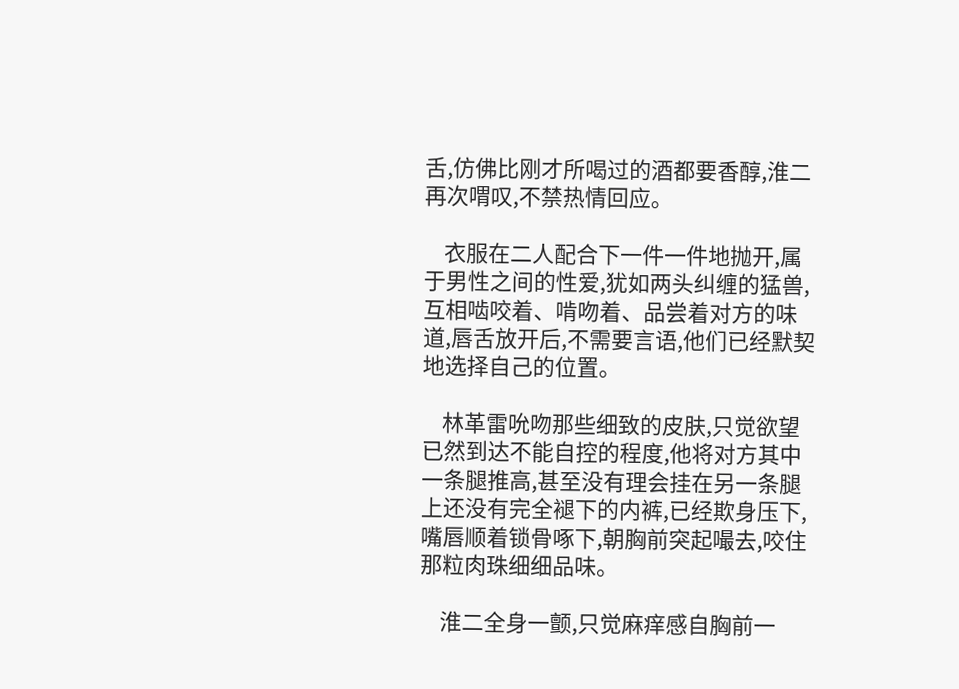舌,仿佛比刚才所喝过的酒都要香醇,淮二再次喟叹,不禁热情回应。

    衣服在二人配合下一件一件地抛开,属于男性之间的性爱,犹如两头纠缠的猛兽,互相啮咬着、啃吻着、品尝着对方的味道,唇舌放开后,不需要言语,他们已经默契地选择自己的位置。

    林革雷吮吻那些细致的皮肤,只觉欲望已然到达不能自控的程度,他将对方其中一条腿推高,甚至没有理会挂在另一条腿上还没有完全褪下的内裤,已经欺身压下,嘴唇顺着锁骨啄下,朝胸前突起嘬去,咬住那粒肉珠细细品味。

    淮二全身一颤,只觉麻痒感自胸前一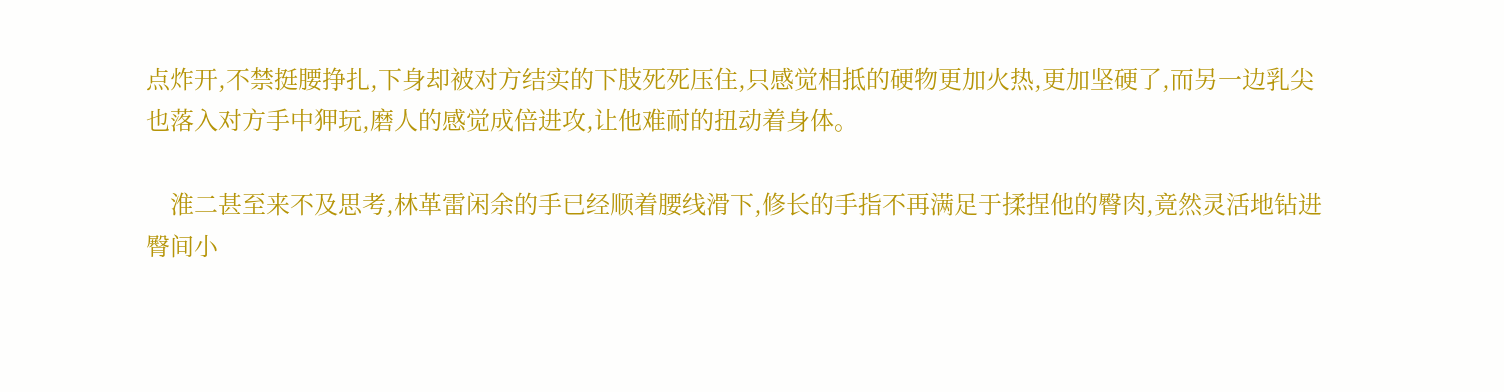点炸开,不禁挺腰挣扎,下身却被对方结实的下肢死死压住,只感觉相抵的硬物更加火热,更加坚硬了,而另一边乳尖也落入对方手中狎玩,磨人的感觉成倍进攻,让他难耐的扭动着身体。

    淮二甚至来不及思考,林革雷闲余的手已经顺着腰线滑下,修长的手指不再满足于揉捏他的臀肉,竟然灵活地钻进臀间小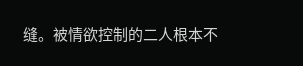缝。被情欲控制的二人根本不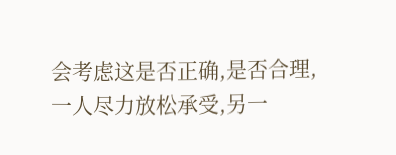会考虑这是否正确,是否合理,一人尽力放松承受,另一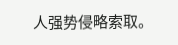人强势侵略索取。